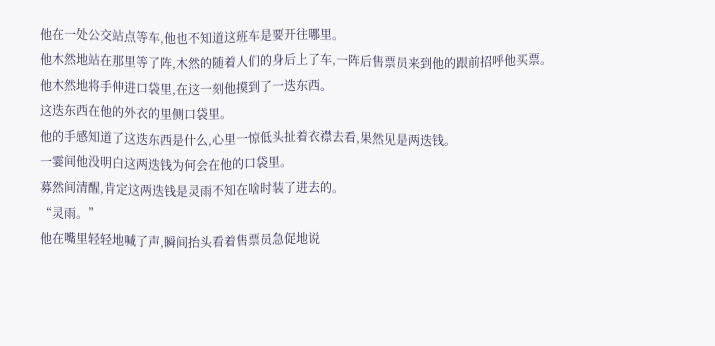他在一处公交站点等车,他也不知道这班车是要开往哪里。
他木然地站在那里等了阵,木然的随着人们的身后上了车,一阵后售票员来到他的跟前招呼他买票。
他木然地将手伸进口袋里,在这一刻他摸到了一迭东西。
这迭东西在他的外衣的里侧口袋里。
他的手感知道了这迭东西是什么,心里一惊低头扯着衣襟去看,果然见是两迭钱。
一霎间他没明白这两迭钱为何会在他的口袋里。
募然间清醒,肯定这两迭钱是灵雨不知在啥时装了进去的。
“灵雨。”
他在嘴里轻轻地喊了声,瞬间抬头看着售票员急促地说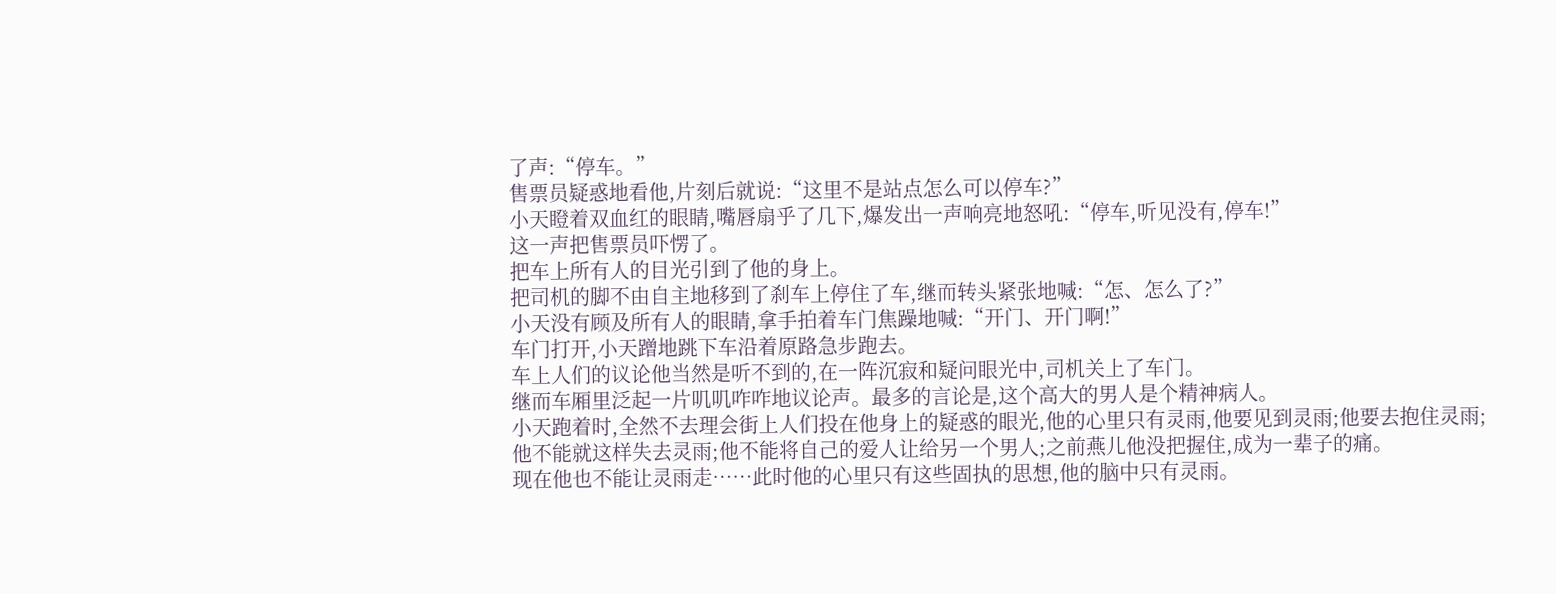了声:“停车。”
售票员疑惑地看他,片刻后就说:“这里不是站点怎么可以停车?”
小天瞪着双血红的眼睛,嘴唇扇乎了几下,爆发出一声响亮地怒吼:“停车,听见没有,停车!”
这一声把售票员吓愣了。
把车上所有人的目光引到了他的身上。
把司机的脚不由自主地移到了刹车上停住了车,继而转头紧张地喊:“怎、怎么了?”
小天没有顾及所有人的眼睛,拿手拍着车门焦躁地喊:“开门、开门啊!”
车门打开,小天蹭地跳下车沿着原路急步跑去。
车上人们的议论他当然是听不到的,在一阵沉寂和疑问眼光中,司机关上了车门。
继而车厢里泛起一片叽叽咋咋地议论声。最多的言论是,这个高大的男人是个精神病人。
小天跑着时,全然不去理会街上人们投在他身上的疑惑的眼光,他的心里只有灵雨,他要见到灵雨;他要去抱住灵雨;他不能就这样失去灵雨;他不能将自己的爱人让给另一个男人;之前燕儿他没把握住,成为一辈子的痛。
现在他也不能让灵雨走……此时他的心里只有这些固执的思想,他的脑中只有灵雨。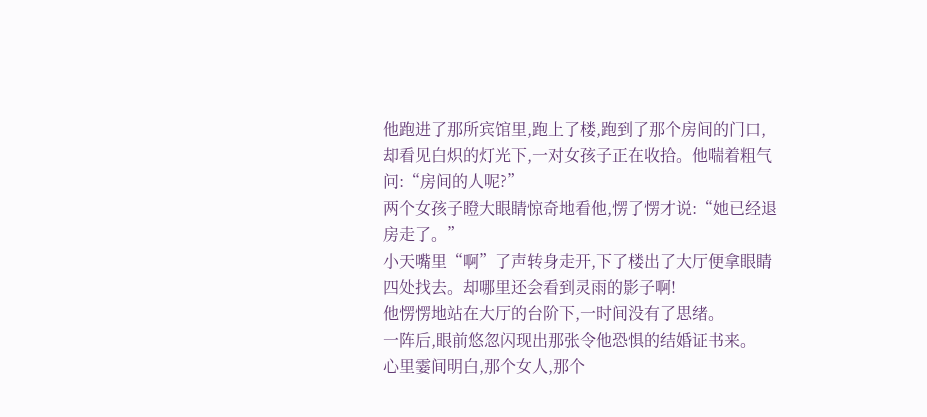他跑进了那所宾馆里,跑上了楼,跑到了那个房间的门口,却看见白炽的灯光下,一对女孩子正在收拾。他喘着粗气问:“房间的人呢?”
两个女孩子瞪大眼睛惊奇地看他,愣了愣才说:“她已经退房走了。”
小天嘴里“啊”了声转身走开,下了楼出了大厅便拿眼睛四处找去。却哪里还会看到灵雨的影子啊!
他愣愣地站在大厅的台阶下,一时间没有了思绪。
一阵后,眼前悠忽闪现出那张令他恐惧的结婚证书来。
心里霎间明白,那个女人,那个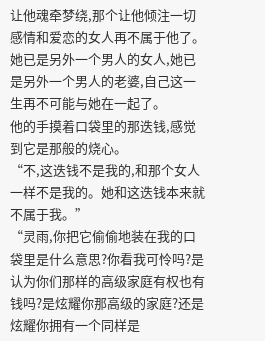让他魂牵梦绕,那个让他倾注一切感情和爱恋的女人再不属于他了。
她已是另外一个男人的女人,她已是另外一个男人的老婆,自己这一生再不可能与她在一起了。
他的手摸着口袋里的那迭钱,感觉到它是那般的烧心。
“不,这迭钱不是我的,和那个女人一样不是我的。她和这迭钱本来就不属于我。”
“灵雨,你把它偷偷地装在我的口袋里是什么意思?你看我可怜吗?是认为你们那样的高级家庭有权也有钱吗?是炫耀你那高级的家庭?还是炫耀你拥有一个同样是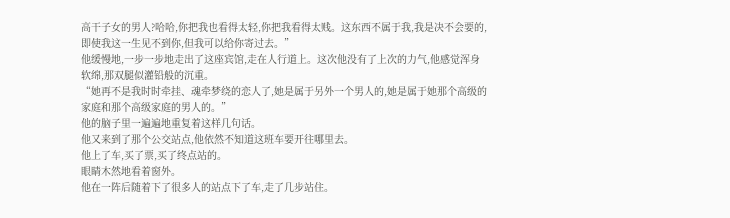高干子女的男人?哈哈,你把我也看得太轻,你把我看得太贱。这东西不属于我,我是决不会要的,即使我这一生见不到你,但我可以给你寄过去。”
他缓慢地,一步一步地走出了这座宾馆,走在人行道上。这次他没有了上次的力气,他感觉浑身软绵,那双腿似灌铅般的沉重。
“她再不是我时时牵挂、魂牵梦绕的恋人了,她是属于另外一个男人的,她是属于她那个高级的家庭和那个高级家庭的男人的。”
他的脑子里一遍遍地重复着这样几句话。
他又来到了那个公交站点,他依然不知道这班车要开往哪里去。
他上了车,买了票,买了终点站的。
眼睛木然地看着窗外。
他在一阵后随着下了很多人的站点下了车,走了几步站住。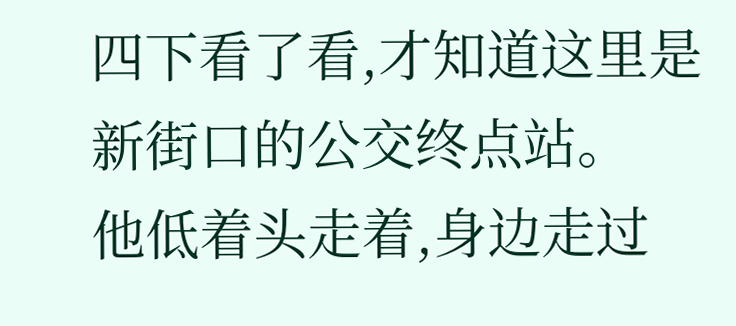四下看了看,才知道这里是新街口的公交终点站。
他低着头走着,身边走过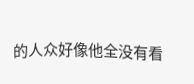的人众好像他全没有看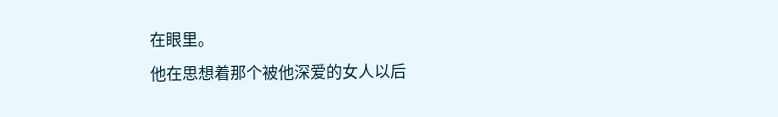在眼里。
他在思想着那个被他深爱的女人以后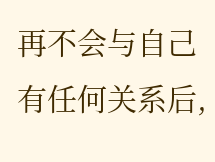再不会与自己有任何关系后,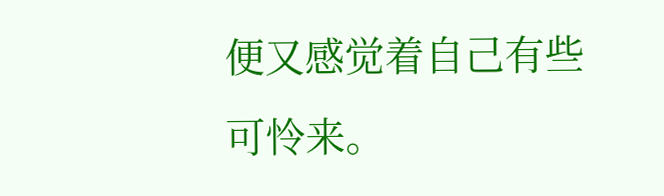便又感觉着自己有些可怜来。